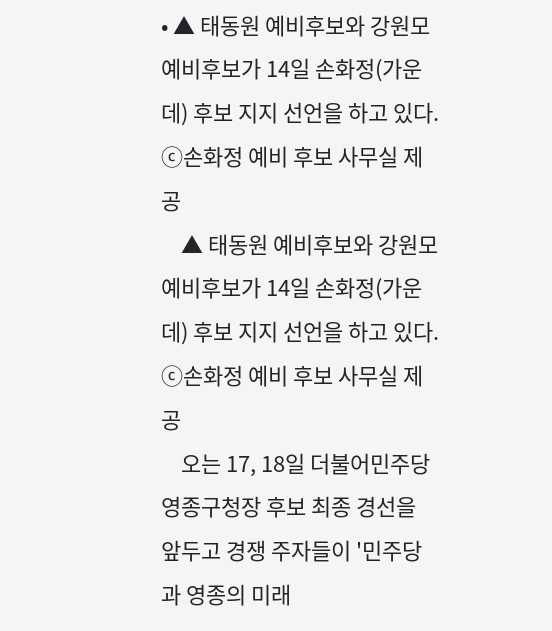• ▲ 태동원 예비후보와 강원모 예비후보가 14일 손화정(가운데) 후보 지지 선언을 하고 있다. ⓒ손화정 예비 후보 사무실 제공
    ▲ 태동원 예비후보와 강원모 예비후보가 14일 손화정(가운데) 후보 지지 선언을 하고 있다. ⓒ손화정 예비 후보 사무실 제공
    오는 17, 18일 더불어민주당 영종구청장 후보 최종 경선을 앞두고 경쟁 주자들이 '민주당과 영종의 미래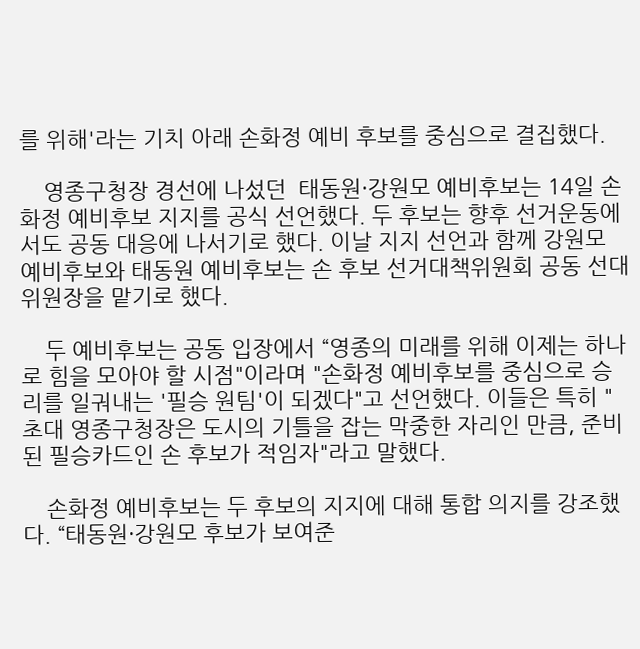를 위해'라는 기치 아래 손화정 예비 후보를 중심으로 결집했다.

    영종구청장 경선에 나섰던  태동원·강원모 예비후보는 14일 손화정 예비후보 지지를 공식 선언했다. 두 후보는 향후 선거운동에서도 공동 대응에 나서기로 했다. 이날 지지 선언과 함께 강원모 예비후보와 태동원 예비후보는 손 후보 선거대책위원회 공동 선대위원장을 맡기로 했다.

    두 예비후보는 공동 입장에서 “영종의 미래를 위해 이제는 하나로 힘을 모아야 할 시점"이라며 "손화정 예비후보를 중심으로 승리를 일궈내는 '필승 원팀'이 되겠다"고 선언했다. 이들은 특히 "초대 영종구청장은 도시의 기틀을 잡는 막중한 자리인 만큼, 준비된 필승카드인 손 후보가 적임자"라고 말했다.

    손화정 예비후보는 두 후보의 지지에 대해 통합 의지를 강조했다. “태동원·강원모 후보가 보여준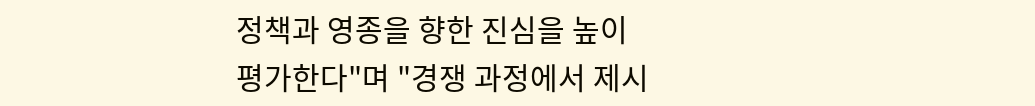정책과 영종을 향한 진심을 높이 평가한다"며 "경쟁 과정에서 제시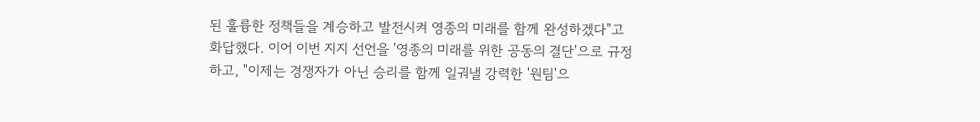된 훌륭한 정책들을 계승하고 발전시켜 영종의 미래를 함께 완성하겠다"고 화답했다. 이어 이번 지지 선언을 '영종의 미래를 위한 공동의 결단'으로 규정하고, "이제는 경쟁자가 아닌 승리를 함께 일궈낼 강력한 '원팀'으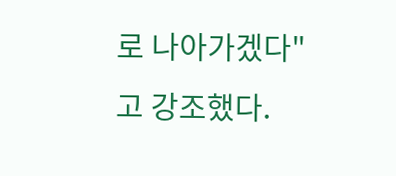로 나아가겠다"고 강조했다.